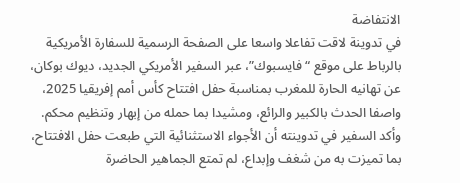الانتفاضة
في تدوينة لاقت تفاعلا واسعا على الصفحة الرسمية للسفارة الأمريكية بالرباط على موقع “فايسبوك”، عبر السفير الأمريكي الجديد، ديوك بوكان، عن تهانيه الحارة للمغرب بمناسبة حفل افتتاح كأس أمم إفريقيا 2025، واصفا الحدث بالكبير والرائع، ومشيدا بما حمله من إبهار وتنظيم محكم.
وأكد السفير في تدوينته أن الأجواء الاستثنائية التي طبعت حفل الافتتاح، بما تميزت به من شغف وإبداع، لم تمتع الجماهير الحاضرة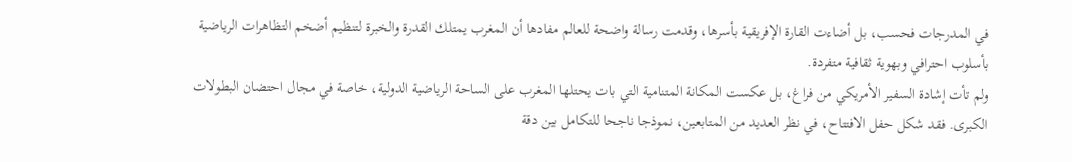في المدرجات فحسب، بل أضاءت القارة الإفريقية بأسرها، وقدمت رسالة واضحة للعالم مفادها أن المغرب يمتلك القدرة والخبرة لتنظيم أضخم التظاهرات الرياضية بأسلوب احترافي وبهوية ثقافية متفردة.
ولم تأت إشادة السفير الأمريكي من فراغ، بل عكست المكانة المتنامية التي بات يحتلها المغرب على الساحة الرياضية الدولية، خاصة في مجال احتضان البطولات الكبرى. فقد شكل حفل الافتتاح، في نظر العديد من المتابعين، نموذجا ناجحا للتكامل بين دقة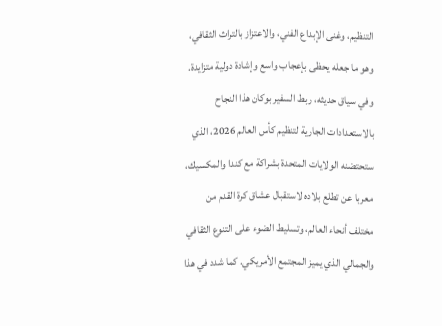التنظيم، وغنى الإبداع الفني، والاعتزاز بالتراث الثقافي، وهو ما جعله يحظى بإعجاب واسع وإشادة دولية متزايدة.
وفي سياق حديثه، ربط السفير بوكان هذا النجاح بالاستعدادات الجارية لتنظيم كأس العالم 2026، الذي ستحتضنه الولايات المتحدة بشراكة مع كندا والمكسيك، معربا عن تطلع بلاده لاستقبال عشاق كرة القدم من مختلف أنحاء العالم، وتسليط الضوء على التنوع الثقافي والجمالي الذي يميز المجتمع الأمريكي. كما شدد في هذا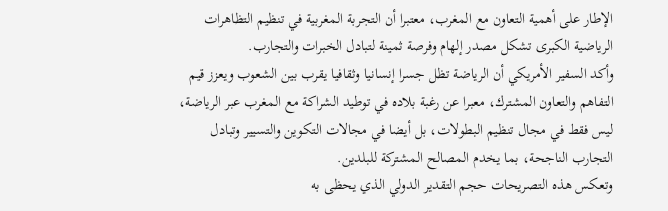الإطار على أهمية التعاون مع المغرب، معتبرا أن التجربة المغربية في تنظيم التظاهرات الرياضية الكبرى تشكل مصدر إلهام وفرصة ثمينة لتبادل الخبرات والتجارب.
وأكد السفير الأمريكي أن الرياضة تظل جسرا إنسانيا وثقافيا يقرب بين الشعوب ويعزز قيم التفاهم والتعاون المشترك، معبرا عن رغبة بلاده في توطيد الشراكة مع المغرب عبر الرياضة، ليس فقط في مجال تنظيم البطولات، بل أيضا في مجالات التكوين والتسيير وتبادل التجارب الناجحة، بما يخدم المصالح المشتركة للبلدين.
وتعكس هذه التصريحات حجم التقدير الدولي الذي يحظى به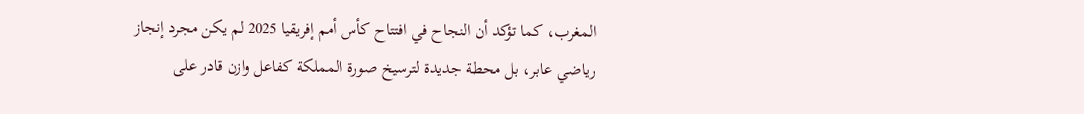المغرب، كما تؤكد أن النجاح في افتتاح كأس أمم إفريقيا 2025 لم يكن مجرد إنجاز رياضي عابر، بل محطة جديدة لترسيخ صورة المملكة كفاعل وازن قادر على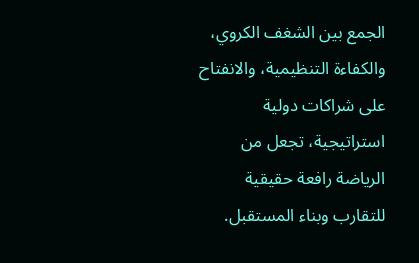الجمع بين الشغف الكروي، والكفاءة التنظيمية، والانفتاح على شراكات دولية استراتيجية، تجعل من الرياضة رافعة حقيقية للتقارب وبناء المستقبل.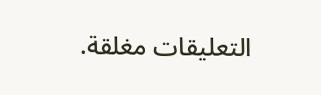التعليقات مغلقة.